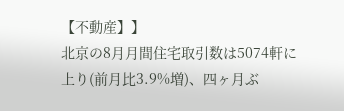【不動産】】
北京の8月月間住宅取引数は5074軒に上り(前月比3.9%増)、四ヶ月ぶ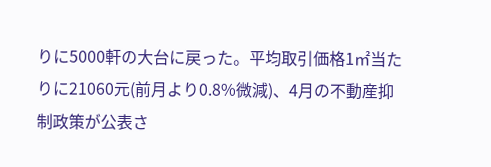りに5000軒の大台に戻った。平均取引価格1㎡当たりに21060元(前月より0.8%微減)、4月の不動産抑制政策が公表さ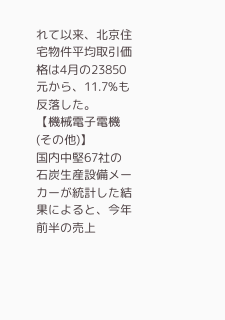れて以来、北京住宅物件平均取引価格は4月の23850元から、11.7%も反落した。
【機械電子電機(その他)】
国内中堅67社の石炭生産設備メーカーが統計した結果によると、今年前半の売上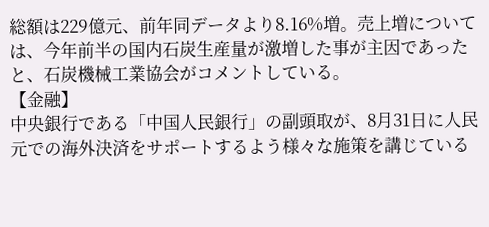総額は229億元、前年同データより8.16%増。売上増については、今年前半の国内石炭生産量が激増した事が主因であったと、石炭機械工業協会がコメントしている。
【金融】
中央銀行である「中国人民銀行」の副頭取が、8月31日に人民元での海外決済をサポートするよう様々な施策を講じている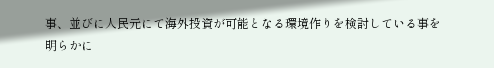事、並びに人民元にて海外投資が可能となる環境作りを検討している事を明らかに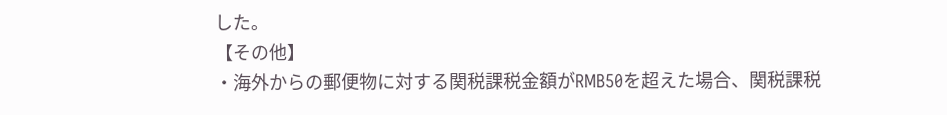した。
【その他】
・海外からの郵便物に対する関税課税金額がRMB50を超えた場合、関税課税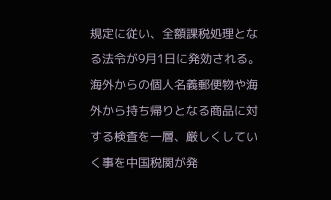規定に従い、全額課税処理となる法令が9月1日に発効される。海外からの個人名義郵便物や海外から持ち帰りとなる商品に対する検査を一層、厳しくしていく事を中国税関が発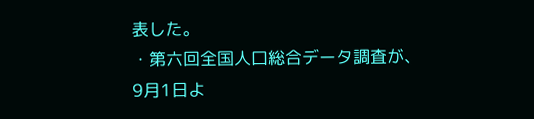表した。
・第六回全国人口総合データ調査が、9月1日よ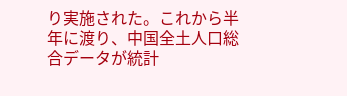り実施された。これから半年に渡り、中国全土人口総合データが統計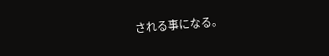される事になる。